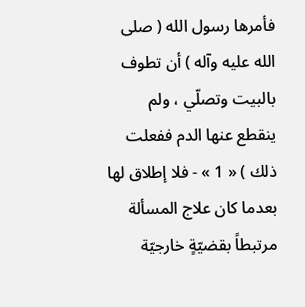فأمرها رسول الله ( صلى الله عليه وآله ) أن تطوف بالبيت وتصلّي ، ولم ينقطع عنها الدم ففعلت ذلك ) « 1 » - فلا إطلاق لها بعدما كان علاج المسألة مرتبطاً بقضيّةٍ خارجيّة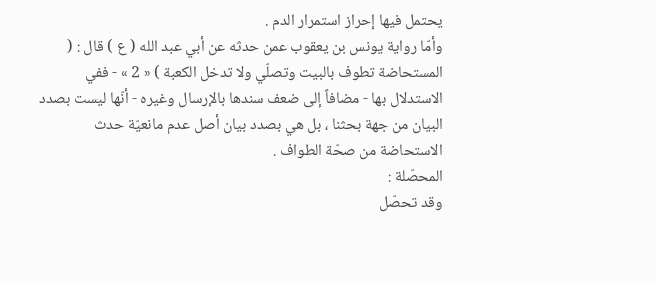يحتمل فيها إحراز استمرار الدم .
وأمّا رواية يونس بن يعقوب عمن حدثه عن أبي عبد الله ( ع ) قال : ( المستحاضة تطوف بالبيت وتصلّي ولا تدخل الكعبة ) « 2 » - ففي الاستدلال بها - مضافاً إلى ضعف سندها بالإرسال وغيره - أنّها ليست بصدد البيان من جهة بحثنا ، بل هي بصدد بيان أصل عدم مانعيّة حدث الاستحاضة من صحّة الطواف .
المحصّلة :
وقد تحصّل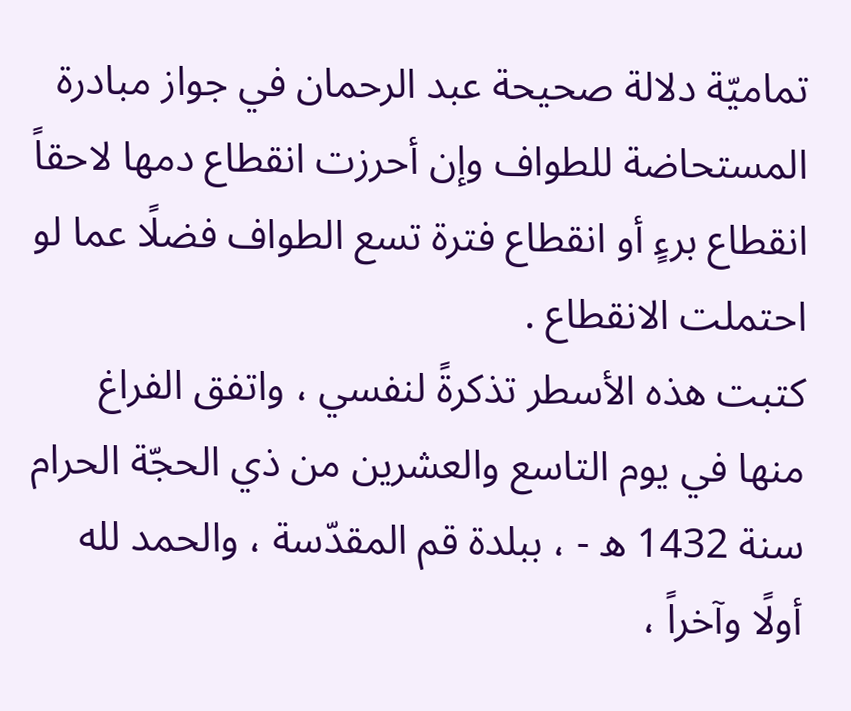تماميّة دلالة صحيحة عبد الرحمان في جواز مبادرة المستحاضة للطواف وإن أحرزت انقطاع دمها لاحقاً انقطاع برءٍ أو انقطاع فترة تسع الطواف فضلًا عما لو احتملت الانقطاع .
كتبت هذه الأسطر تذكرةً لنفسي ، واتفق الفراغ منها في يوم التاسع والعشرين من ذي الحجّة الحرام سنة 1432 ه - ، ببلدة قم المقدّسة ، والحمد لله أولًا وآخراً ،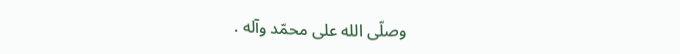وصلّى الله على محمّد وآله .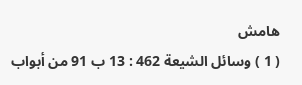هامش
( 1 ) وسائل الشيعة 462 : 13 ب 91 من أبواب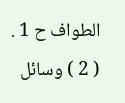الطواف ح 1 .
( 2 ) وسائل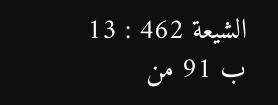الشيعة 462 : 13 ب 91 من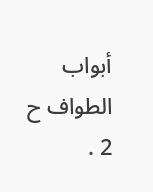أبواب الطواف ح 2 .